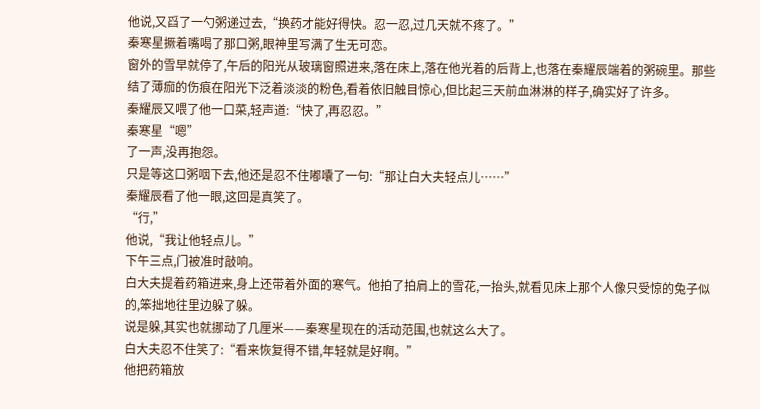他说,又舀了一勺粥递过去,“换药才能好得快。忍一忍,过几天就不疼了。”
秦寒星撅着嘴喝了那口粥,眼神里写满了生无可恋。
窗外的雪早就停了,午后的阳光从玻璃窗照进来,落在床上,落在他光着的后背上,也落在秦耀辰端着的粥碗里。那些结了薄痂的伤痕在阳光下泛着淡淡的粉色,看着依旧触目惊心,但比起三天前血淋淋的样子,确实好了许多。
秦耀辰又喂了他一口菜,轻声道:“快了,再忍忍。”
秦寒星“嗯”
了一声,没再抱怨。
只是等这口粥咽下去,他还是忍不住嘟囔了一句:“那让白大夫轻点儿……”
秦耀辰看了他一眼,这回是真笑了。
“行,”
他说,“我让他轻点儿。”
下午三点,门被准时敲响。
白大夫提着药箱进来,身上还带着外面的寒气。他拍了拍肩上的雪花,一抬头,就看见床上那个人像只受惊的兔子似的,笨拙地往里边躲了躲。
说是躲,其实也就挪动了几厘米——秦寒星现在的活动范围,也就这么大了。
白大夫忍不住笑了:“看来恢复得不错,年轻就是好啊。”
他把药箱放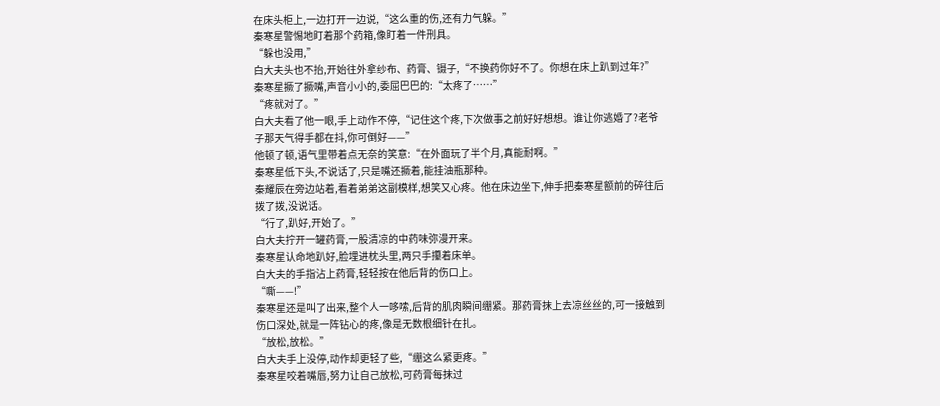在床头柜上,一边打开一边说,“这么重的伤,还有力气躲。”
秦寒星警惕地盯着那个药箱,像盯着一件刑具。
“躲也没用,”
白大夫头也不抬,开始往外拿纱布、药膏、镊子,“不换药你好不了。你想在床上趴到过年?”
秦寒星撅了撅嘴,声音小小的,委屈巴巴的:“太疼了……”
“疼就对了。”
白大夫看了他一眼,手上动作不停,“记住这个疼,下次做事之前好好想想。谁让你逃婚了?老爷子那天气得手都在抖,你可倒好——”
他顿了顿,语气里带着点无奈的笑意:“在外面玩了半个月,真能耐啊。”
秦寒星低下头,不说话了,只是嘴还撅着,能挂油瓶那种。
秦耀辰在旁边站着,看着弟弟这副模样,想笑又心疼。他在床边坐下,伸手把秦寒星额前的碎往后拨了拨,没说话。
“行了,趴好,开始了。”
白大夫拧开一罐药膏,一股清凉的中药味弥漫开来。
秦寒星认命地趴好,脸埋进枕头里,两只手攥着床单。
白大夫的手指沾上药膏,轻轻按在他后背的伤口上。
“嘶——!”
秦寒星还是叫了出来,整个人一哆嗦,后背的肌肉瞬间绷紧。那药膏抹上去凉丝丝的,可一接触到伤口深处,就是一阵钻心的疼,像是无数根细针在扎。
“放松,放松。”
白大夫手上没停,动作却更轻了些,“绷这么紧更疼。”
秦寒星咬着嘴唇,努力让自己放松,可药膏每抹过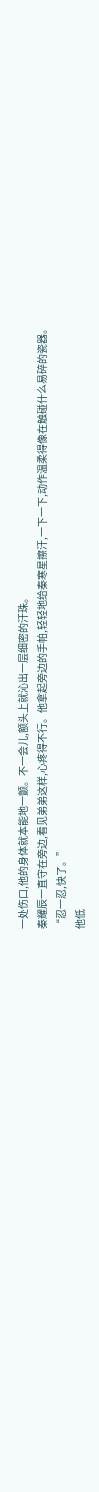一处伤口,他的身体就本能地一颤。不一会儿,额头上就沁出一层细密的汗珠。
秦耀辰一直守在旁边,看见弟弟这样,心疼得不行。他拿起旁边的手帕,轻轻地给秦寒星擦汗,一下一下,动作温柔得像在触碰什么易碎的瓷器。
“忍一忍,快了。”
他低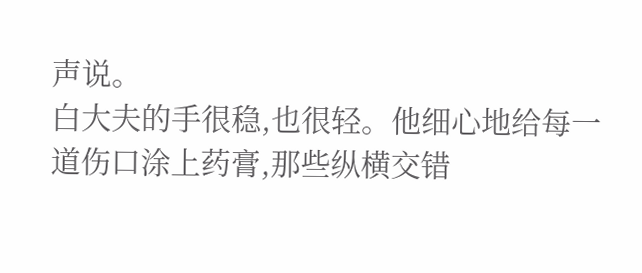声说。
白大夫的手很稳,也很轻。他细心地给每一道伤口涂上药膏,那些纵横交错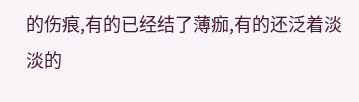的伤痕,有的已经结了薄痂,有的还泛着淡淡的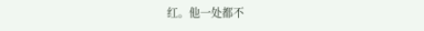红。他一处都不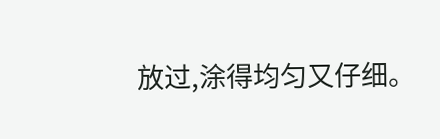放过,涂得均匀又仔细。